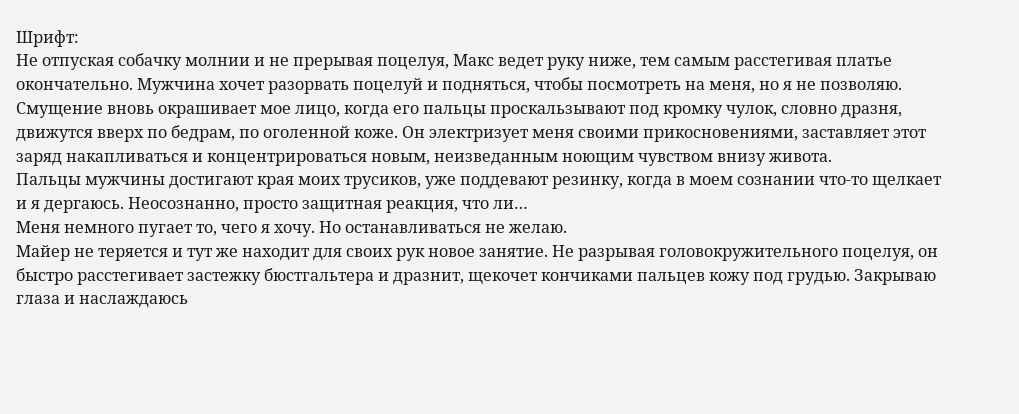Шрифт:
Не отпуская собачку молнии и не прерывая поцелуя, Макс ведет руку ниже, тем самым расстегивая платье окончательно. Мужчина хочет разорвать поцелуй и подняться, чтобы посмотреть на меня, но я не позволяю. Смущение вновь окрашивает мое лицо, когда его пальцы проскальзывают под кромку чулок, словно дразня, движутся вверх по бедрам, по оголенной коже. Он электризует меня своими прикосновениями, заставляет этот заряд накапливаться и концентрироваться новым, неизведанным ноющим чувством внизу живота.
Пальцы мужчины достигают края моих трусиков, уже поддевают резинку, когда в моем сознании что-то щелкает и я дергаюсь. Неосознанно, просто защитная реакция, что ли…
Меня немного пугает то, чего я хочу. Но останавливаться не желаю.
Майер не теряется и тут же находит для своих рук новое занятие. Не разрывая головокружительного поцелуя, он быстро расстегивает застежку бюстгальтера и дразнит, щекочет кончиками пальцев кожу под грудью. Закрываю глаза и наслаждаюсь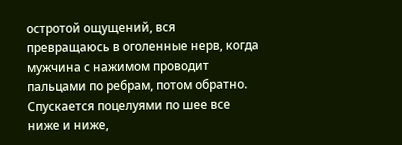остротой ощущений, вся превращаюсь в оголенные нерв, когда мужчина с нажимом проводит пальцами по ребрам, потом обратно. Спускается поцелуями по шее все ниже и ниже,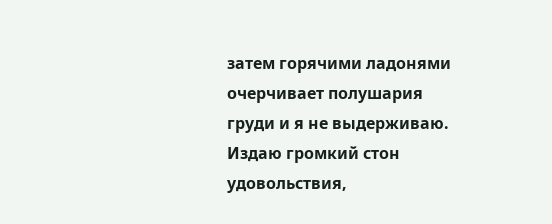затем горячими ладонями очерчивает полушария груди и я не выдерживаю. Издаю громкий стон удовольствия,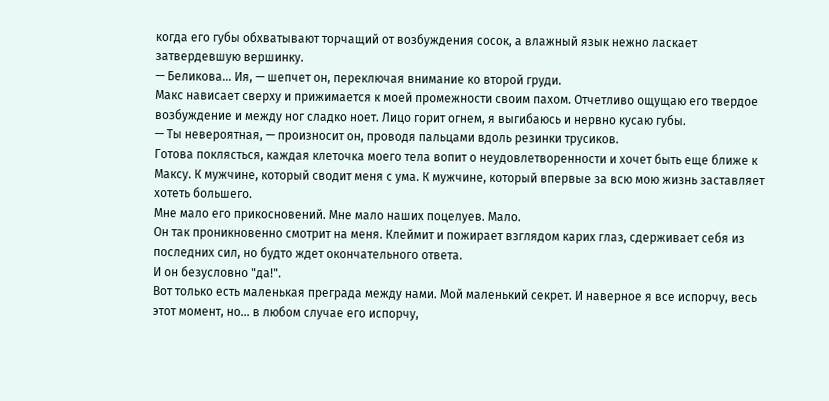когда его губы обхватывают торчащий от возбуждения сосок, а влажный язык нежно ласкает затвердевшую вершинку.
— Беликова… Ия, — шепчет он, переключая внимание ко второй груди.
Макс нависает сверху и прижимается к моей промежности своим пахом. Отчетливо ощущаю его твердое возбуждение и между ног сладко ноет. Лицо горит огнем, я выгибаюсь и нервно кусаю губы.
— Ты невероятная, — произносит он, проводя пальцами вдоль резинки трусиков.
Готова поклясться, каждая клеточка моего тела вопит о неудовлетворенности и хочет быть еще ближе к Максу. К мужчине, который сводит меня с ума. К мужчине, который впервые за всю мою жизнь заставляет хотеть большего.
Мне мало его прикосновений. Мне мало наших поцелуев. Мало.
Он так проникновенно смотрит на меня. Клеймит и пожирает взглядом карих глаз, сдерживает себя из последних сил, но будто ждет окончательного ответа.
И он безусловно "да!".
Вот только есть маленькая преграда между нами. Мой маленький секрет. И наверное я все испорчу, весь этот момент, но… в любом случае его испорчу,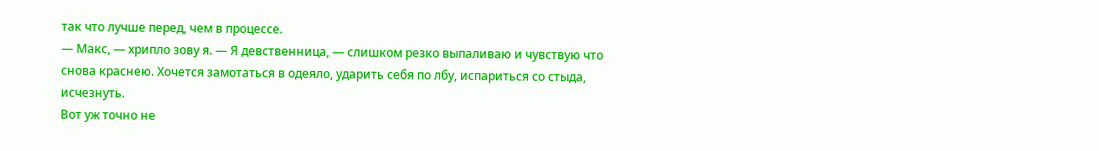так что лучше перед, чем в процессе.
— Макс, — хрипло зову я. — Я девственница, — слишком резко выпаливаю и чувствую что снова краснею. Хочется замотаться в одеяло, ударить себя по лбу, испариться со стыда, исчезнуть.
Вот уж точно не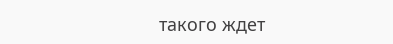такого ждет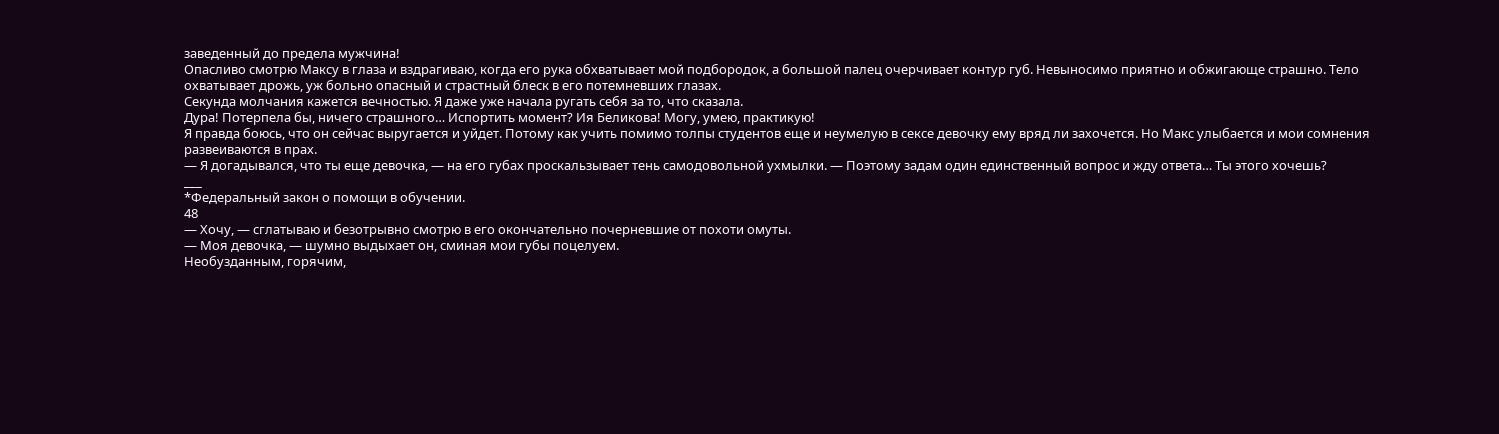заведенный до предела мужчина!
Опасливо смотрю Максу в глаза и вздрагиваю, когда его рука обхватывает мой подбородок, а большой палец очерчивает контур губ. Невыносимо приятно и обжигающе страшно. Тело охватывает дрожь, уж больно опасный и страстный блеск в его потемневших глазах.
Секунда молчания кажется вечностью. Я даже уже начала ругать себя за то, что сказала.
Дура! Потерпела бы, ничего страшного… Испортить момент? Ия Беликова! Могу, умею, практикую!
Я правда боюсь, что он сейчас выругается и уйдет. Потому как учить помимо толпы студентов еще и неумелую в сексе девочку ему вряд ли захочется. Но Макс улыбается и мои сомнения развеиваются в прах.
— Я догадывался, что ты еще девочка, — на его губах проскальзывает тень самодовольной ухмылки. — Поэтому задам один единственный вопрос и жду ответа… Ты этого хочешь?
___
*Федеральный закон о помощи в обучении.
48
— Хочу, — сглатываю и безотрывно смотрю в его окончательно почерневшие от похоти омуты.
— Моя девочка, — шумно выдыхает он, сминая мои губы поцелуем.
Необузданным, горячим,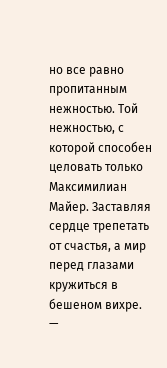но все равно пропитанным нежностью. Той нежностью, с которой способен целовать только Максимилиан Майер. Заставляя сердце трепетать от счастья, а мир перед глазами кружиться в бешеном вихре.
—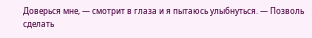Доверься мне, — смотрит в глаза и я пытаюсь улыбнуться. — Позволь сделать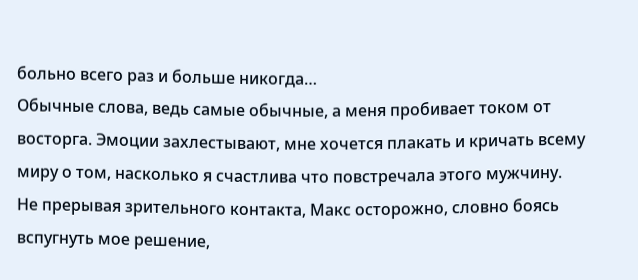больно всего раз и больше никогда…
Обычные слова, ведь самые обычные, а меня пробивает током от восторга. Эмоции захлестывают, мне хочется плакать и кричать всему миру о том, насколько я счастлива что повстречала этого мужчину.
Не прерывая зрительного контакта, Макс осторожно, словно боясь вспугнуть мое решение,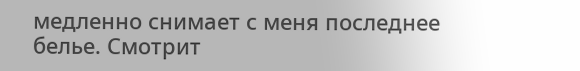медленно снимает с меня последнее белье. Смотрит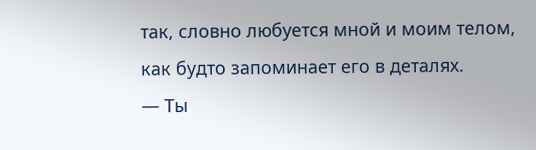так, словно любуется мной и моим телом, как будто запоминает его в деталях.
— Ты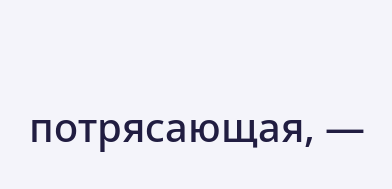потрясающая, —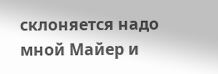склоняется надо мной Майер и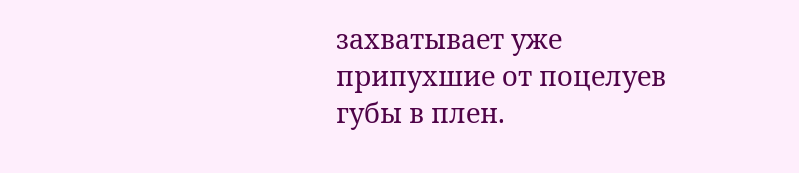захватывает уже припухшие от поцелуев губы в плен.